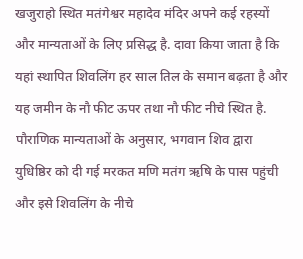खजुराहो स्थित मतंगेश्वर महादेव मंदिर अपने कई रहस्यों और मान्यताओं के लिए प्रसिद्ध है. दावा किया जाता है कि यहां स्थापित शिवलिंग हर साल तिल के समान बढ़ता है और यह जमीन के नौ फीट ऊपर तथा नौ फीट नीचे स्थित है. पौराणिक मान्यताओं के अनुसार, भगवान शिव द्वारा युधिष्ठिर को दी गई मरकत मणि मतंग ऋषि के पास पहुंची और इसे शिवलिंग के नीचे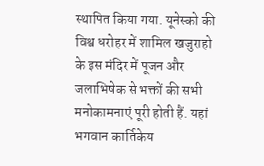स्थापित किया गया. यूनेस्को की विश्व धरोहर में शामिल खजुराहो के इस मंदिर में पूजन और जलाभिषेक से भक्तों की सभी मनोकामनाएं पूरी होती हैं. यहां भगवान कार्तिकेय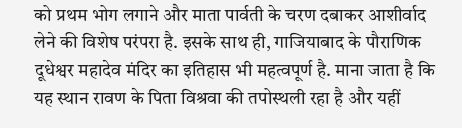को प्रथम भोग लगाने और माता पार्वती के चरण दबाकर आशीर्वाद लेने की विशेष परंपरा है. इसके साथ ही, गाजियाबाद के पौराणिक दूधेश्वर महादेव मंदिर का इतिहास भी महत्वपूर्ण है. माना जाता है कि यह स्थान रावण के पिता विश्रवा की तपोस्थली रहा है और यहीं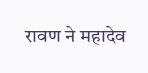रावण ने महादेव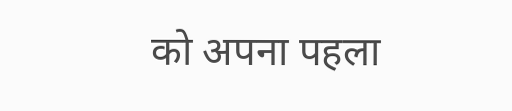को अपना पहला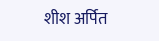शीश अर्पित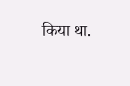किया था.